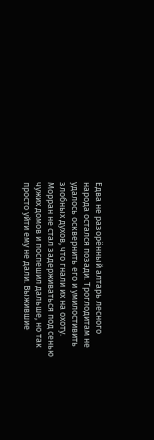Едва не разорённый алтарь лесного народа остался позади. Троглодитам не удалось осквернить его и умилостивить злобных духов, что гнали их на охоту. Морран не стал задерживаться под сенью чужих домов и поспешил дальше, но так просто уйти ему не дали. Выжившие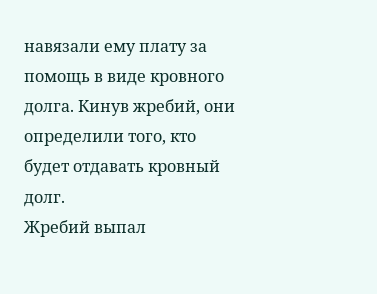навязали ему плату за помощь в виде кровного долга. Кинув жребий, они определили того, кто будет отдавать кровный долг.
Жребий выпал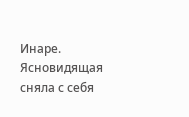Инаре.
Ясновидящая сняла с себя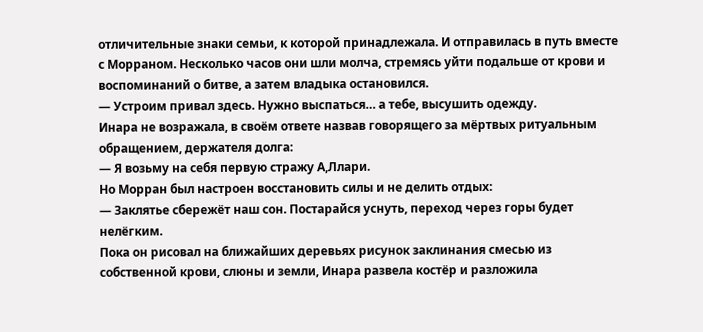отличительные знаки семьи, к которой принадлежала. И отправилась в путь вместе с Морраном. Несколько часов они шли молча, стремясь уйти подальше от крови и воспоминаний о битве, а затем владыка остановился.
— Устроим привал здесь. Нужно выспаться… а тебе, высушить одежду.
Инара не возражала, в своём ответе назвав говорящего за мёртвых ритуальным обращением, держателя долга:
— Я возьму на себя первую стражу А,Ллари.
Но Морран был настроен восстановить силы и не делить отдых:
— Заклятье сбережёт наш сон. Постарайся уснуть, переход через горы будет нелёгким.
Пока он рисовал на ближайших деревьях рисунок заклинания смесью из собственной крови, слюны и земли, Инара развела костёр и разложила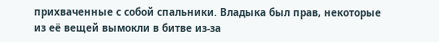прихваченные с собой спальники. Владыка был прав, некоторые из её вещей вымокли в битве из-за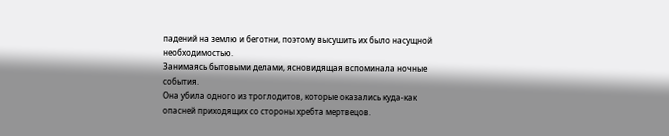падений на землю и беготни, поэтому высушить их было насущной необходимостью.
Занимаясь бытовыми делами, ясновидящая вспоминала ночные события.
Она убила одного из троглодитов, которые оказались куда-как опасней приходящих со стороны хребта мертвецов.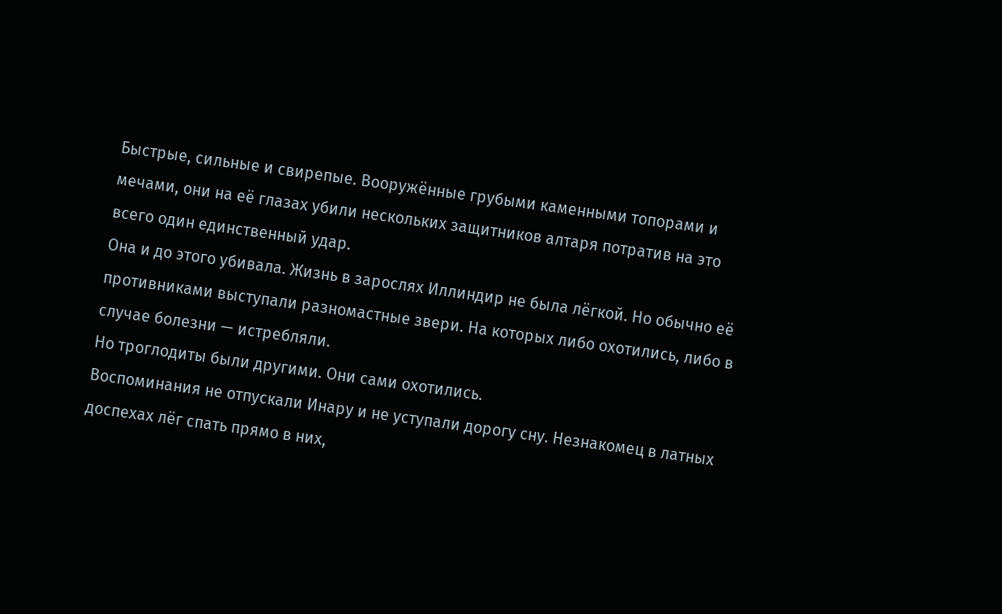Быстрые, сильные и свирепые. Вооружённые грубыми каменными топорами и мечами, они на её глазах убили нескольких защитников алтаря потратив на это всего один единственный удар.
Она и до этого убивала. Жизнь в зарослях Иллиндир не была лёгкой. Но обычно её противниками выступали разномастные звери. На которых либо охотились, либо в случае болезни — истребляли.
Но троглодиты были другими. Они сами охотились.
Воспоминания не отпускали Инару и не уступали дорогу сну. Незнакомец в латных доспехах лёг спать прямо в них,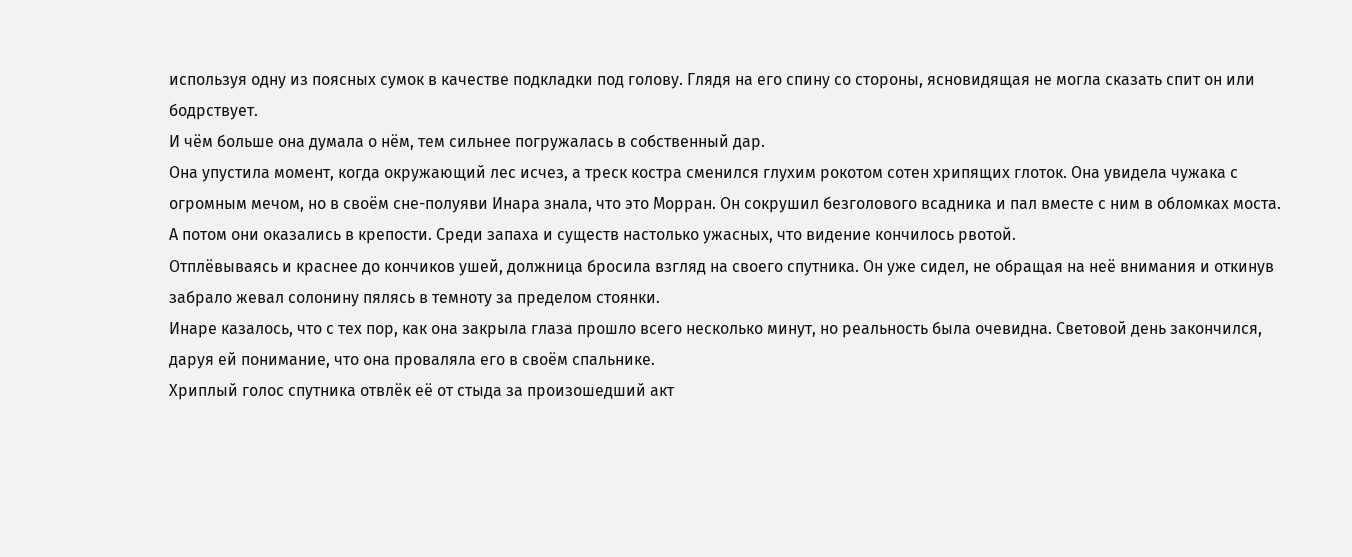используя одну из поясных сумок в качестве подкладки под голову. Глядя на его спину со стороны, ясновидящая не могла сказать спит он или бодрствует.
И чём больше она думала о нём, тем сильнее погружалась в собственный дар.
Она упустила момент, когда окружающий лес исчез, а треск костра сменился глухим рокотом сотен хрипящих глоток. Она увидела чужака с огромным мечом, но в своём сне-полуяви Инара знала, что это Морран. Он сокрушил безголового всадника и пал вместе с ним в обломках моста.
А потом они оказались в крепости. Среди запаха и существ настолько ужасных, что видение кончилось рвотой.
Отплёвываясь и краснее до кончиков ушей, должница бросила взгляд на своего спутника. Он уже сидел, не обращая на неё внимания и откинув забрало жевал солонину пялясь в темноту за пределом стоянки.
Инаре казалось, что с тех пор, как она закрыла глаза прошло всего несколько минут, но реальность была очевидна. Световой день закончился, даруя ей понимание, что она проваляла его в своём спальнике.
Хриплый голос спутника отвлёк её от стыда за произошедший акт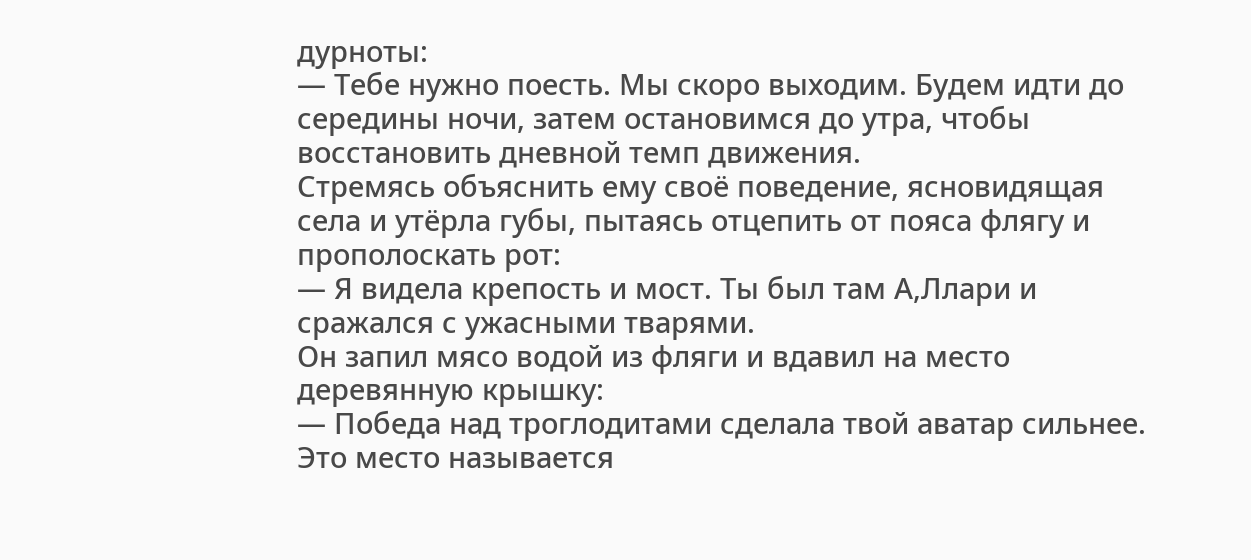дурноты:
— Тебе нужно поесть. Мы скоро выходим. Будем идти до середины ночи, затем остановимся до утра, чтобы восстановить дневной темп движения.
Стремясь объяснить ему своё поведение, ясновидящая села и утёрла губы, пытаясь отцепить от пояса флягу и прополоскать рот:
— Я видела крепость и мост. Ты был там А,Ллари и сражался с ужасными тварями.
Он запил мясо водой из фляги и вдавил на место деревянную крышку:
— Победа над троглодитами сделала твой аватар сильнее. Это место называется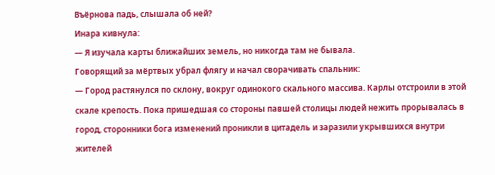Въёрнова падь, слышала об ней?
Инара кивнула:
— Я изучала карты ближайших земель, но никогда там не бывала.
Говорящий за мёртвых убрал флягу и начал сворачивать спальник:
— Город растянулся по склону, вокруг одинокого скального массива. Карлы отстроили в этой скале крепость. Пока пришедшая со стороны павшей столицы людей нежить прорывалась в город, сторонники бога изменений проникли в цитадель и заразили укрывшихся внутри жителей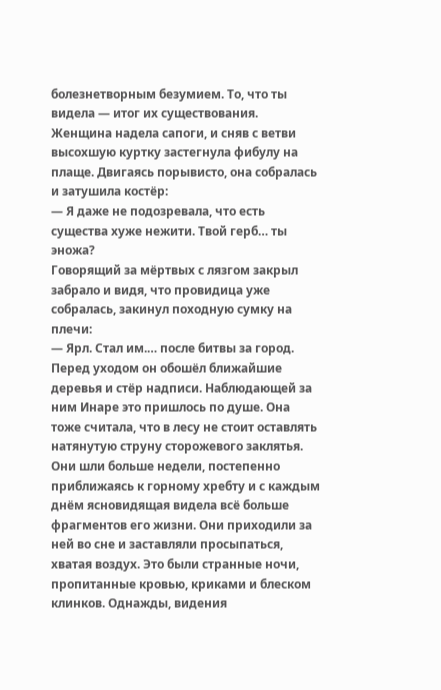болезнетворным безумием. То, что ты видела — итог их существования.
Женщина надела сапоги, и сняв с ветви высохшую куртку застегнула фибулу на плаще. Двигаясь порывисто, она собралась и затушила костёр:
— Я даже не подозревала, что есть существа хуже нежити. Твой герб… ты эножа?
Говорящий за мёртвых с лязгом закрыл забрало и видя, что провидица уже собралась, закинул походную сумку на плечи:
— Ярл. Стал им.… после битвы за город.
Перед уходом он обошёл ближайшие деревья и стёр надписи. Наблюдающей за ним Инаре это пришлось по душе. Она тоже считала, что в лесу не стоит оставлять натянутую струну сторожевого заклятья.
Они шли больше недели, постепенно приближаясь к горному хребту и с каждым днём ясновидящая видела всё больше фрагментов его жизни. Они приходили за ней во сне и заставляли просыпаться, хватая воздух. Это были странные ночи, пропитанные кровью, криками и блеском клинков. Однажды, видения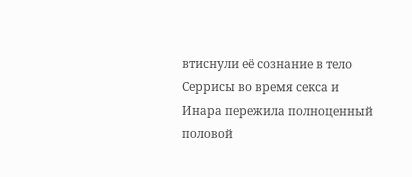втиснули её сознание в тело Серрисы во время секса и Инара пережила полноценный половой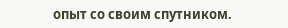опыт со своим спутником.